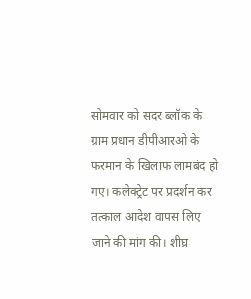सोमवार को सदर ब्लॉक के ग्राम प्रधान डीपीआरओ के फरमान के खिलाफ लामबंद हो गए। कलेक्ट्रेट पर प्रदर्शन कर तत्काल आदेश वापस लिए जाने की मांग की। शीघ्र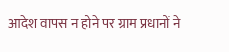आदेश वापस न होने पर ग्राम प्रधानों ने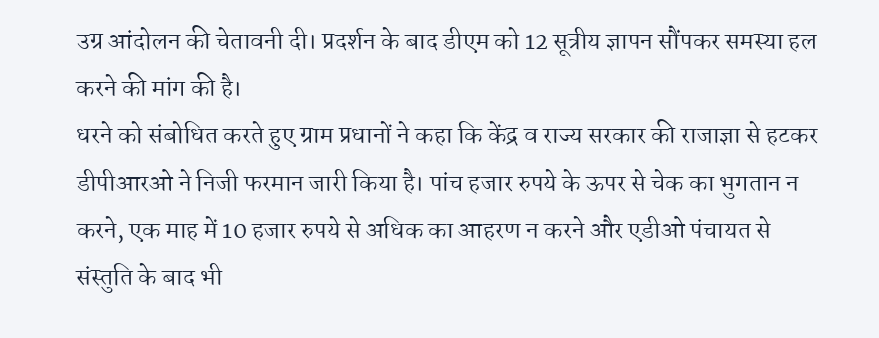उग्र आंदोलन की चेतावनी दी। प्रदर्शन के बाद डीएम को 12 सूत्रीय ज्ञापन सौंपकर समस्या हल करने की मांग की है।
धरने को संबोधित करते हुए ग्राम प्रधानों ने कहा कि केंद्र व राज्य सरकार की राजाज्ञा से हटकर डीपीआरओ ने निजी फरमान जारी किया है। पांच हजार रुपये के ऊपर से चेक का भुगतान न करने, एक माह में 10 हजार रुपये से अधिक का आहरण न करने और एडीओ पंचायत से संस्तुति के बाद भी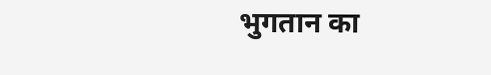भुगतान का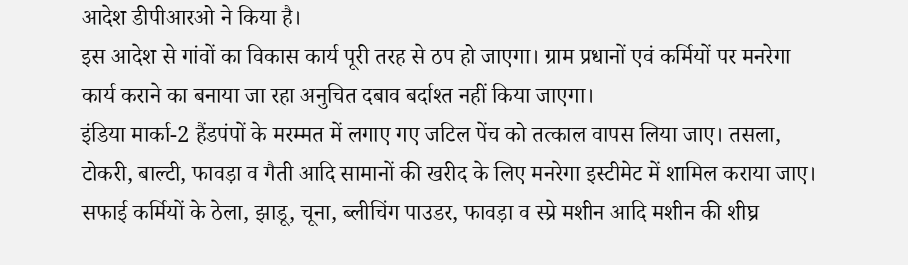आदेश डीपीआरओ ने किया है।
इस आदेश से गांवों का विकास कार्य पूरी तरह से ठप हो जाएगा। ग्राम प्रधानों एवं कर्मियों पर मनरेगा कार्य कराने का बनाया जा रहा अनुचित दबाव बर्दाश्त नहीं किया जाएगा।
इंडिया मार्का-2 हैंडपंपों के मरम्मत में लगाए गए जटिल पेंच को तत्काल वापस लिया जाए। तसला, टोकरी, बाल्टी, फावड़ा व गैती आदि सामानों की खरीद के लिए मनरेगा इस्टीमेट में शामिल कराया जाए।
सफाई कर्मियों के ठेला, झाडू, चूना, ब्लीचिंग पाउडर, फावड़ा व स्प्रे मशीन आदि मशीन की शीघ्र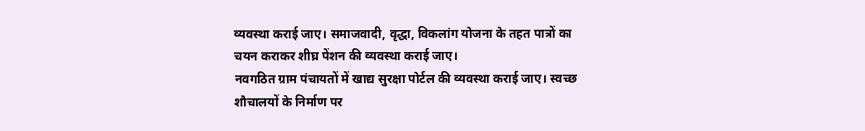व्यवस्था कराई जाए। समाजवादी, वृद्धा, विकलांग योजना के तहत पात्रों का चयन कराकर शीघ्र पेंशन की व्यवस्था कराई जाए।
नवगठित ग्राम पंचायतों में खाद्य सुरक्षा पोर्टल की व्यवस्था कराई जाए। स्वच्छ शौचालयों के निर्माण पर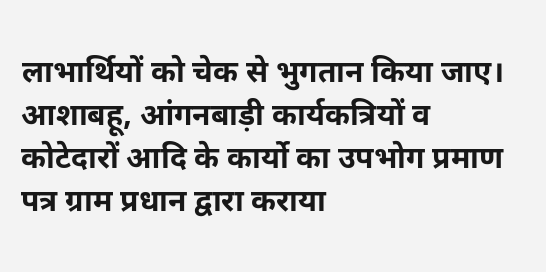लाभार्थियों को चेक से भुगतान किया जाए। आशाबहू, आंगनबाड़ी कार्यकत्रियों व कोटेदारों आदि के कार्यो का उपभोग प्रमाण पत्र ग्राम प्रधान द्वारा कराया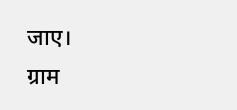जाए।
ग्राम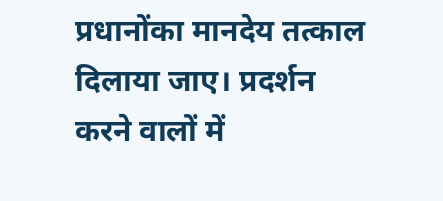प्रधानोंका मानदेय तत्काल दिलाया जाए। प्रदर्शन करने वालों में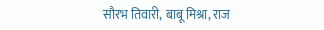सौरभ तिवारी, बाबू मिश्रा, राज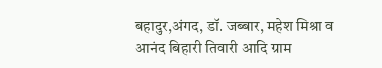बहादुर,अंगद, डॉ. जब्बार, महेश मिश्रा व आनंद बिहारी तिवारी आदि ग्राम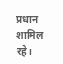प्रधान शामिल रहे।